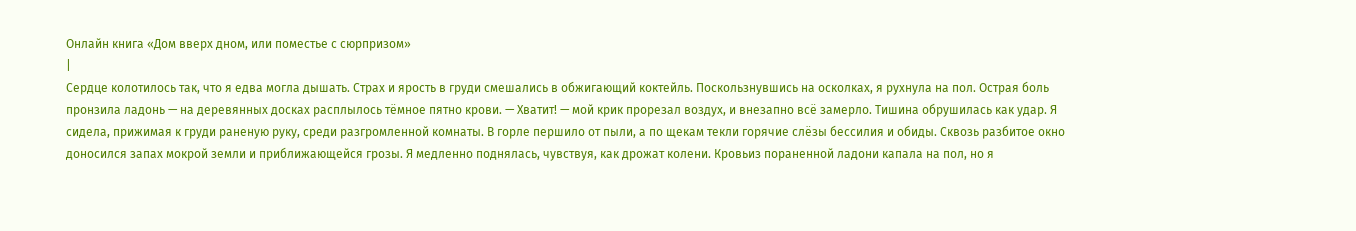Онлайн книга «Дом вверх дном, или поместье с сюрпризом»
|
Сердце колотилось так, что я едва могла дышать. Страх и ярость в груди смешались в обжигающий коктейль. Поскользнувшись на осколках, я рухнула на пол. Острая боль пронзила ладонь — на деревянных досках расплылось тёмное пятно крови. — Хватит! — мой крик прорезал воздух, и внезапно всё замерло. Тишина обрушилась как удар. Я сидела, прижимая к груди раненую руку, среди разгромленной комнаты. В горле першило от пыли, а по щекам текли горячие слёзы бессилия и обиды. Сквозь разбитое окно доносился запах мокрой земли и приближающейся грозы. Я медленно поднялась, чувствуя, как дрожат колени. Кровьиз пораненной ладони капала на пол, но я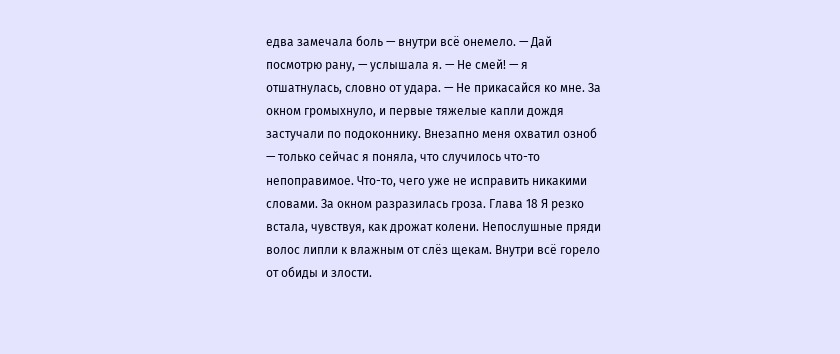едва замечала боль — внутри всё онемело. — Дай посмотрю рану, — услышала я. — Не смей! — я отшатнулась, словно от удара. — Не прикасайся ко мне. За окном громыхнуло, и первые тяжелые капли дождя застучали по подоконнику. Внезапно меня охватил озноб — только сейчас я поняла, что случилось что-то непоправимое. Что-то, чего уже не исправить никакими словами. За окном разразилась гроза. Глава 18 Я резко встала, чувствуя, как дрожат колени. Непослушные пряди волос липли к влажным от слёз щекам. Внутри всё горело от обиды и злости.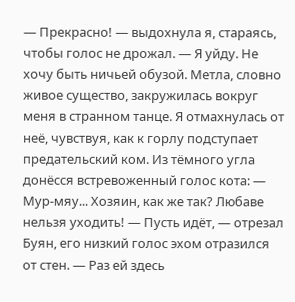— Прекрасно! — выдохнула я, стараясь, чтобы голос не дрожал. — Я уйду. Не хочу быть ничьей обузой. Метла, словно живое существо, закружилась вокруг меня в странном танце. Я отмахнулась от неё, чувствуя, как к горлу подступает предательский ком. Из тёмного угла донёсся встревоженный голос кота: — Мур-мяу... Хозяин, как же так? Любаве нельзя уходить! — Пусть идёт, — отрезал Буян, его низкий голос эхом отразился от стен. — Раз ей здесь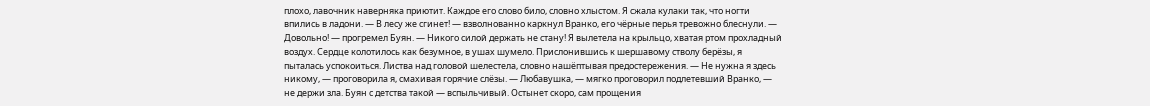плохо, лавочник наверняка приютит. Каждое его слово било, словно хлыстом. Я сжала кулаки так, что ногти впились в ладони. — В лесу же сгинет! — взволнованно каркнул Вранко, его чёрные перья тревожно блеснули. — Довольно! — прогремел Буян. — Никого силой держать не стану! Я вылетела на крыльцо, хватая ртом прохладный воздух. Сердце колотилось как безумное, в ушах шумело. Прислонившись к шершавому стволу берёзы, я пыталась успокоиться. Листва над головой шелестела, словно нашёптывая предостережения. — Не нужна я здесь никому, — проговорила я, смахивая горячие слёзы. — Любавушка, — мягко проговорил подлетевший Вранко, — не держи зла. Буян с детства такой — вспыльчивый. Остынет скоро, сам прощения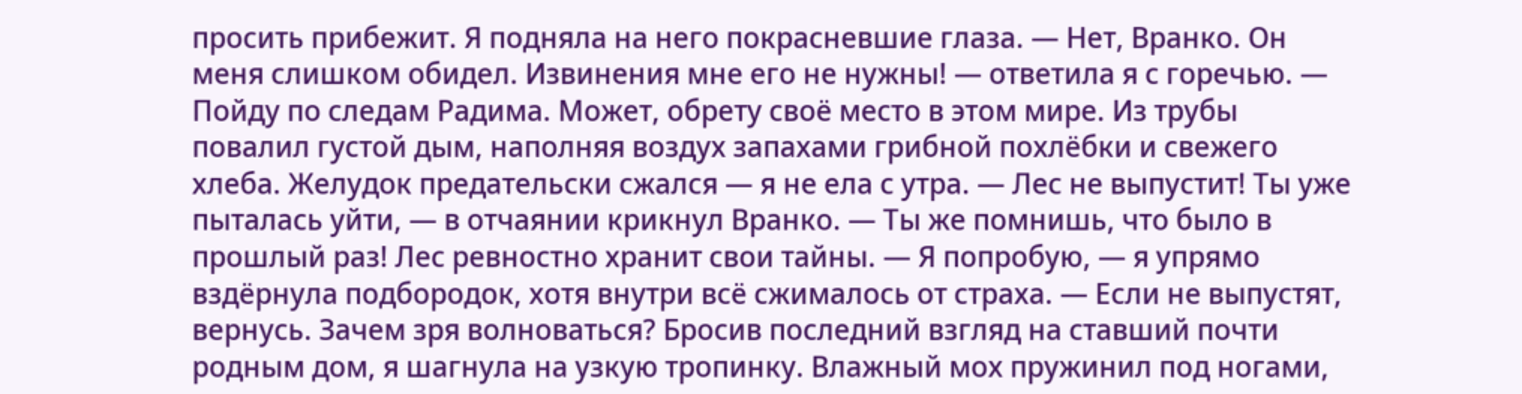просить прибежит. Я подняла на него покрасневшие глаза. — Нет, Вранко. Он меня слишком обидел. Извинения мне его не нужны! — ответила я с горечью. — Пойду по следам Радима. Может, обрету своё место в этом мире. Из трубы повалил густой дым, наполняя воздух запахами грибной похлёбки и свежего хлеба. Желудок предательски сжался — я не ела с утра. — Лес не выпустит! Ты уже пыталась уйти, — в отчаянии крикнул Вранко. — Ты же помнишь, что было в прошлый раз! Лес ревностно хранит свои тайны. — Я попробую, — я упрямо вздёрнула подбородок, хотя внутри всё сжималось от страха. — Если не выпустят, вернусь. Зачем зря волноваться? Бросив последний взгляд на ставший почти родным дом, я шагнула на узкую тропинку. Влажный мох пружинил под ногами,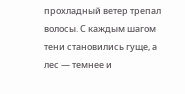прохладный ветер трепал волосы. С каждым шагом тени становились гуще, а лес — темнее и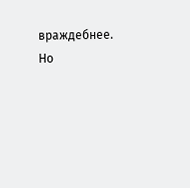враждебнее. Но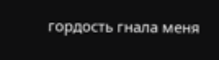гордость гнала меня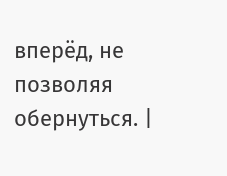вперёд, не позволяя обернуться. |